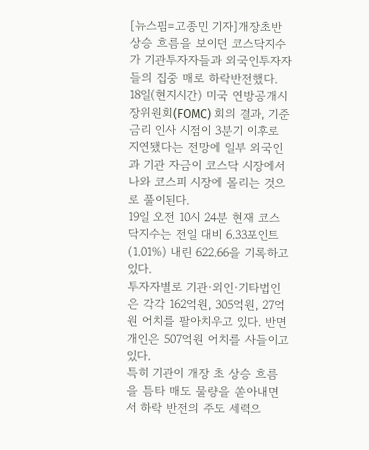[뉴스핌=고종민 기자]개장초반 상승 흐름을 보이던 코스닥지수가 기관투자자들과 외국인투자자들의 집중 매로 하락반전했다.
18일(현지시간) 미국 연방공개시장위원회(FOMC) 회의 결과, 기준금리 인사 시점이 3분기 이후로 지연됐다는 전망에 일부 외국인과 기관 자금이 코스닥 시장에서 나와 코스피 시장에 몰리는 것으로 풀이된다.
19일 오전 10시 24분 현재 코스닥지수는 전일 대비 6.33포인트(1.01%) 내린 622.66을 기록하고 있다.
투자자별로 기관·외인·기타법인은 각각 162억원, 305억원, 27억원 어치를 팔아치우고 있다. 반면 개인은 507억원 어치를 사들이고 있다.
특히 기관이 개장 초 상승 흐름을 틈타 매도 물량을 쏟아내면서 하락 반전의 주도 세력으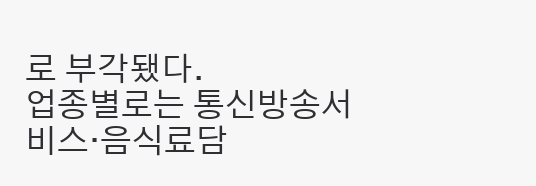로 부각됐다.
업종별로는 통신방송서비스·음식료담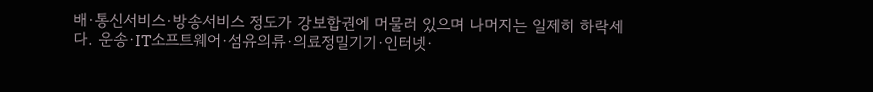배·통신서비스·방송서비스 정도가 강보합권에 머물러 있으며 나머지는 일제히 하락세다. 운송·IT소프트웨어·섬유의류·의료정밀기기·인터넷·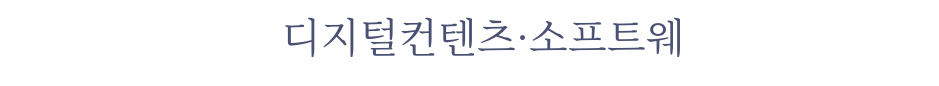디지털컨텐츠·소프트웨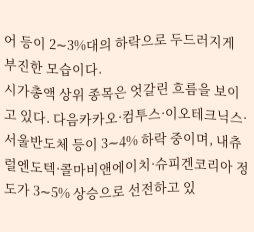어 등이 2∼3%대의 하락으로 두드러지게 부진한 모습이다.
시가총액 상위 종목은 엇갈린 흐름을 보이고 있다. 다음카카오·컴투스·이오테크닉스·서울반도체 등이 3∼4% 하락 중이며, 내츄럴엔도텍·콜마비앤에이치·슈피겐코리아 정도가 3∼5% 상승으로 선전하고 있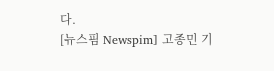다.
[뉴스핌 Newspim] 고종민 기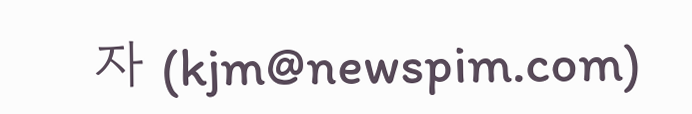자 (kjm@newspim.com)